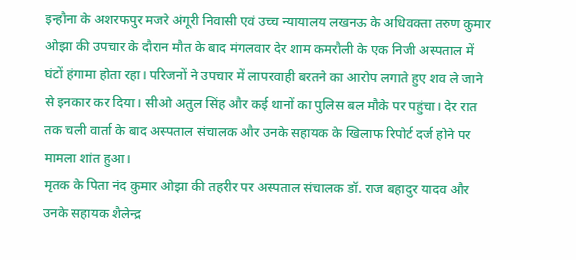इन्हौना के अशरफपुर मजरे अंगूरी निवासी एवं उच्च न्यायालय लखनऊ के अधिवक्ता तरुण कुमार ओझा की उपचार के दौरान मौत के बाद मंगलवार देर शाम कमरौली के एक निजी अस्पताल में घंटों हंगामा होता रहा। परिजनों ने उपचार में लापरवाही बरतने का आरोप लगाते हुए शव ले जाने से इनकार कर दिया। सीओ अतुल सिंह और कई थानों का पुलिस बल मौके पर पहुंचा। देर रात तक चली वार्ता के बाद अस्पताल संचालक और उनके सहायक के खिलाफ रिपोर्ट दर्ज होने पर मामला शांत हुआ।
मृतक के पिता नंद कुमार ओझा की तहरीर पर अस्पताल संचालक डॉ. राज बहादुर यादव और उनके सहायक शैलेन्द्र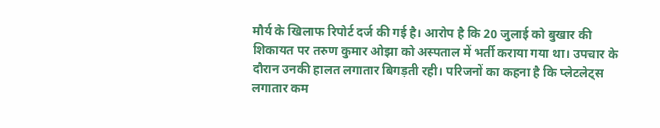मौर्य के खिलाफ रिपोर्ट दर्ज की गई है। आरोप है कि 20 जुलाई को बुखार की शिकायत पर तरुण कुमार ओझा को अस्पताल में भर्ती कराया गया था। उपचार के दौरान उनकी हालत लगातार बिगड़ती रही। परिजनों का कहना है कि प्लेटलेट्स लगातार कम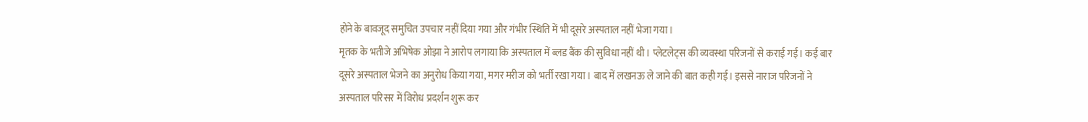होने के बावजूद समुचित उपचार नहीं दिया गया और गंभीर स्थिति में भी दूसरे अस्पताल नहीं भेजा गया।
मृतक के भतीजे अभिषेक ओझा ने आरोप लगाया कि अस्पताल में ब्लड बैंक की सुविधा नहीं थी। प्लेटलेट्स की व्यवस्था परिजनों से कराई गई। कई बार दूसरे अस्पताल भेजने का अनुरोध किया गया, मगर मरीज को भर्ती रखा गया। बाद में लखनऊ ले जाने की बात कही गई। इससे नाराज परिजनों ने अस्पताल परिसर में विरोध प्रदर्शन शुरू कर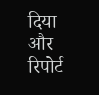दिया और रिपोर्ट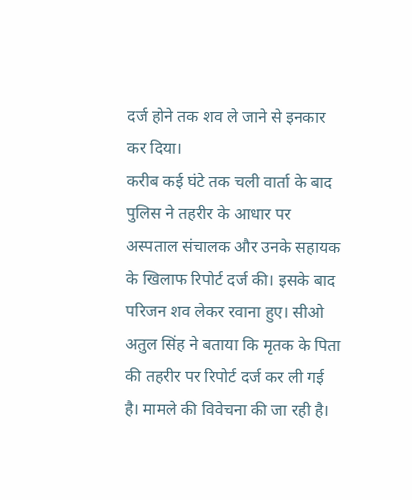दर्ज होने तक शव ले जाने से इनकार कर दिया।
करीब कई घंटे तक चली वार्ता के बाद पुलिस ने तहरीर के आधार पर अस्पताल संचालक और उनके सहायक के खिलाफ रिपोर्ट दर्ज की। इसके बाद परिजन शव लेकर रवाना हुए। सीओ अतुल सिंह ने बताया कि मृतक के पिता की तहरीर पर रिपोर्ट दर्ज कर ली गई है। मामले की विवेचना की जा रही है।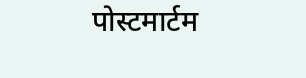पोस्टमार्टम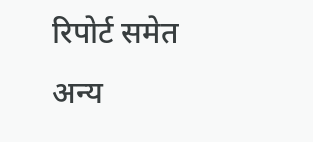रिपोर्ट समेत अन्य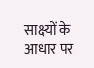साक्ष्यों के आधार पर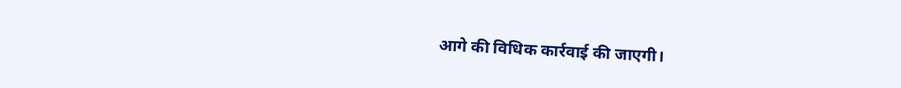आगे की विधिक कार्रवाई की जाएगी।